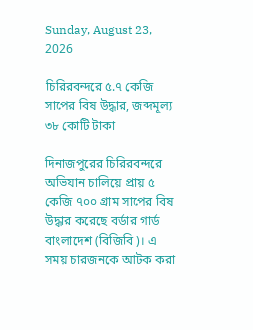Sunday, August 23, 2026

চিরিরবন্দরে ৫.৭ কেজি সাপের বিষ উদ্ধার, জব্দমূল্য ৩৮ কোটি টাকা

দিনাজপুরের চিরিরবন্দরে অভিযান চালিয়ে প্রায় ৫ কেজি ৭০০ গ্রাম সাপের বিষ উদ্ধার করেছে বর্ডার গার্ড বাংলাদেশ (বিজিবি)। এ সময় চারজনকে আটক করা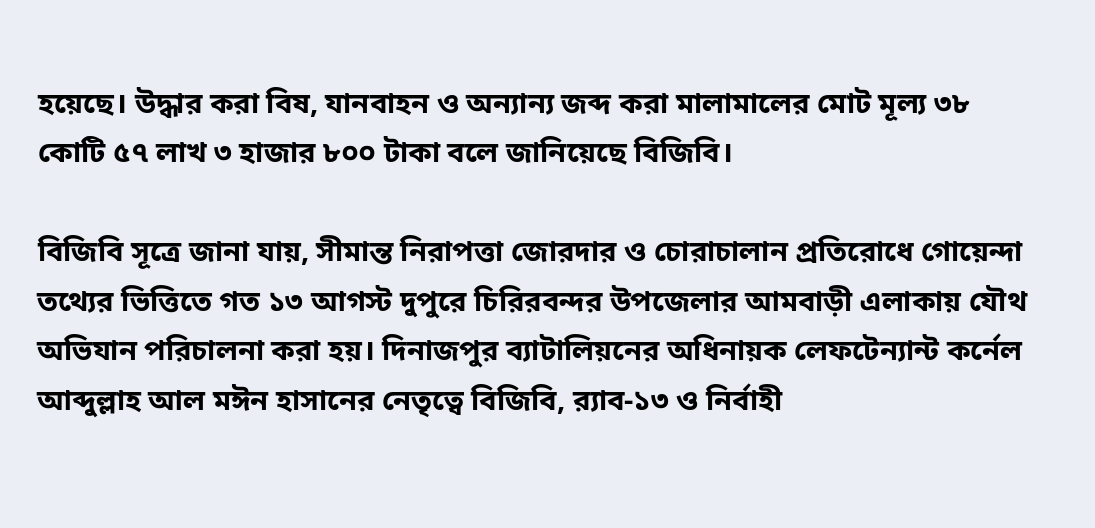হয়েছে। উদ্ধার করা বিষ, যানবাহন ও অন্যান্য জব্দ করা মালামালের মোট মূল্য ৩৮ কোটি ৫৭ লাখ ৩ হাজার ৮০০ টাকা বলে জানিয়েছে বিজিবি।

বিজিবি সূত্রে জানা যায়, সীমান্ত নিরাপত্তা জোরদার ও চোরাচালান প্রতিরোধে গোয়েন্দা তথ্যের ভিত্তিতে গত ১৩ আগস্ট দুপুরে চিরিরবন্দর উপজেলার আমবাড়ী এলাকায় যৌথ অভিযান পরিচালনা করা হয়। দিনাজপুর ব্যাটালিয়নের অধিনায়ক লেফটেন্যান্ট কর্নেল আব্দুল্লাহ আল মঈন হাসানের নেতৃত্বে বিজিবি, র‌্যাব-১৩ ও নির্বাহী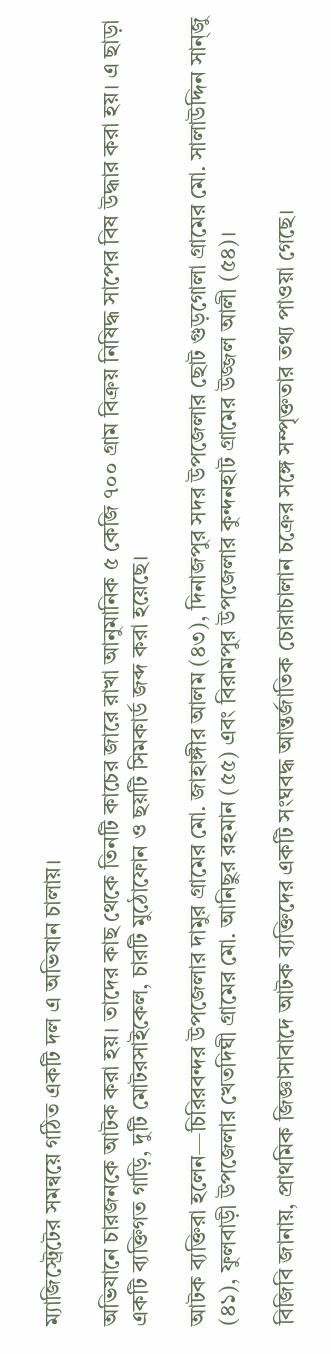ম্যাজিস্ট্রেটের সমন্বয়ে গঠিত একটি দল এ অভিযান চালায়।

অভিযানে চারজনকে আটক করা হয়। তাদের কাছ থেকে তিনটি কাচের জারে রাখা আনুমানিক ৫ কেজি ৭০০ গ্রাম বিক্রয় নিষিদ্ধ সাপের বিষ উদ্ধার করা হয়। এ ছাড়া একটি ব্যক্তিগত গাড়ি, দুটি মোটরসাইকেল, চারটি মুঠোফোন ও ছয়টি সিমকার্ড জব্দ করা হয়েছে।

আটক ব্যক্তিরা হলেন—চিরিরবন্দর উপজেলার দামুর গ্রামের মো. জাহাঙ্গীর আলম (৪৩), দিনাজপুর সদর উপজেলার ছোট গুড়গোলা গ্রামের মো. সালাউদ্দিন সান্জু (৪১), ফুলবাড়ী উপজেলার খেতদিঘী গ্রামের মো. আনিছুর রহমান (৫৫) এবং বিরামপুর উপজেলার কুন্দনহাট গ্রামের উজ্জল আলী (৫৪)।

বিজিবি জানায়, প্রাথমিক জিজ্ঞাসাবাদে আটক ব্যক্তিদের একটি সংঘবদ্ধ আন্তর্জাতিক চোরাচালান চক্রের সঙ্গে সম্পৃক্ততার তথ্য পাওয়া গেছে।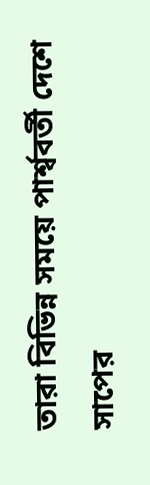তারা বিভিন্ন সময়ে পার্শ্ববর্তী দেশে সাপের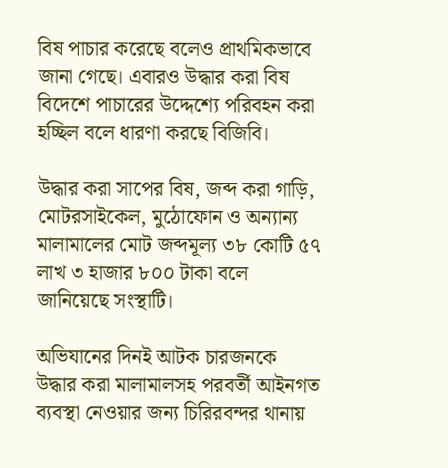বিষ পাচার করেছে বলেও প্রাথমিকভাবে জানা গেছে। এবারও উদ্ধার করা বিষ বিদেশে পাচারের উদ্দেশ্যে পরিবহন করা হচ্ছিল বলে ধারণা করছে বিজিবি।

উদ্ধার করা সাপের বিষ, জব্দ করা গাড়ি, মোটরসাইকেল, মুঠোফোন ও অন্যান্য মালামালের মোট জব্দমূল্য ৩৮ কোটি ৫৭ লাখ ৩ হাজার ৮০০ টাকা বলে জানিয়েছে সংস্থাটি।

অভিযানের দিনই আটক চারজনকে উদ্ধার করা মালামালসহ পরবর্তী আইনগত ব্যবস্থা নেওয়ার জন্য চিরিরবন্দর থানায়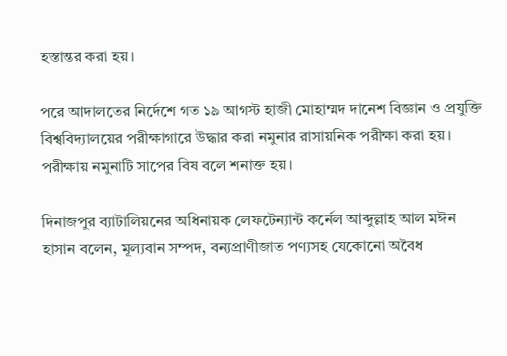হস্তান্তর করা হয়।

পরে আদালতের নির্দেশে গত ১৯ আগস্ট হাজী মোহাম্মদ দানেশ বিজ্ঞান ও প্রযুক্তি বিশ্ববিদ্যালয়ের পরীক্ষাগারে উদ্ধার করা নমুনার রাসায়নিক পরীক্ষা করা হয়। পরীক্ষায় নমুনাটি সাপের বিষ বলে শনাক্ত হয়।

দিনাজপুর ব্যাটালিয়নের অধিনায়ক লেফটেন্যান্ট কর্নেল আব্দুল্লাহ আল মঈন হাসান বলেন, মূল্যবান সম্পদ, বন্যপ্রাণীজাত পণ্যসহ যেকোনো অবৈধ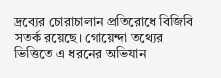দ্রব্যের চোরাচালান প্রতিরোধে বিজিবি সতর্ক রয়েছে। গোয়েন্দা তথ্যের ভিত্তিতে এ ধরনের অভিযান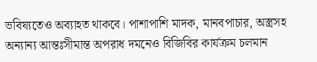ভবিষ্যতেও অব্যাহত থাকবে। পাশাপাশি মাদক, মানবপাচার, অস্ত্রসহ অন্যান্য আন্তঃসীমান্ত অপরাধ দমনেও বিজিবির কার্যক্রম চলমান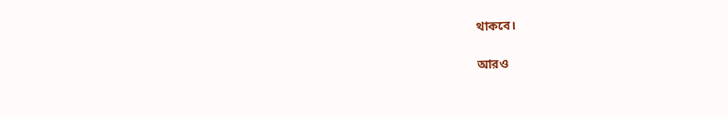থাকবে।

আরও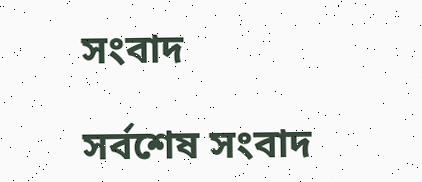সংবাদ

সর্বশেষ সংবাদ